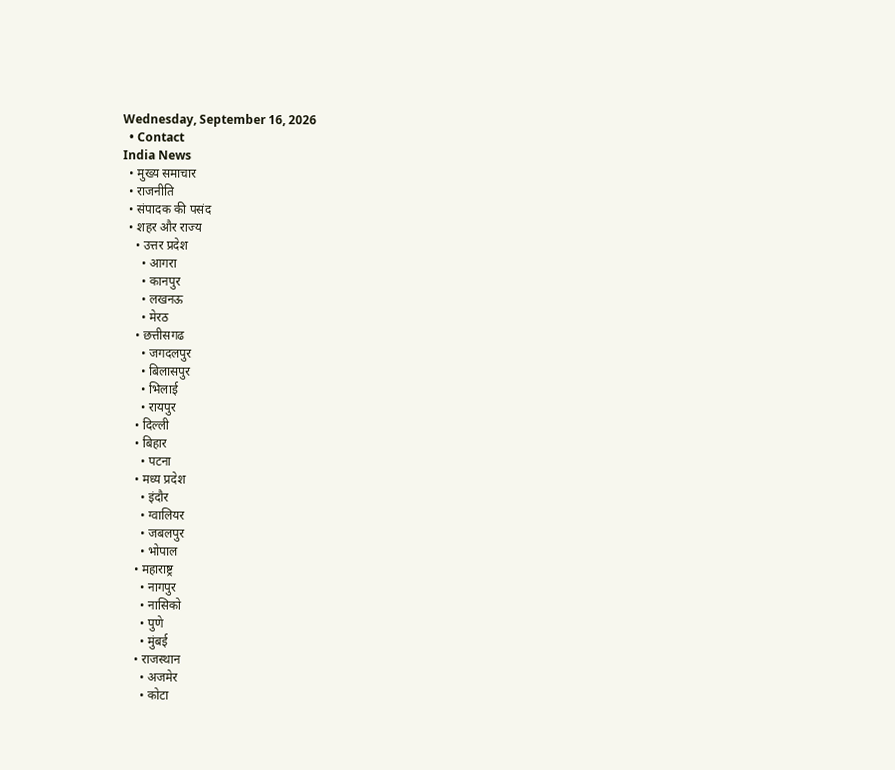Wednesday, September 16, 2026
  • Contact
India News
  • मुख्य समाचार
  • राजनीति
  • संपादक की पसंद
  • शहर और राज्य
    • उत्तर प्रदेश
      • आगरा
      • कानपुर
      • लखनऊ
      • मेरठ
    • छत्तीसगढ
      • जगदलपुर
      • बिलासपुर
      • भिलाई
      • रायपुर
    • दिल्ली
    • बिहार
      • पटना
    • मध्य प्रदेश
      • इंदौर
      • ग्वालियर
      • जबलपुर
      • भोपाल
    • महाराष्ट्र
      • नागपुर
      • नासिको
      • पुणे
      • मुंबई
    • राजस्थान
      • अजमेर
      • कोटा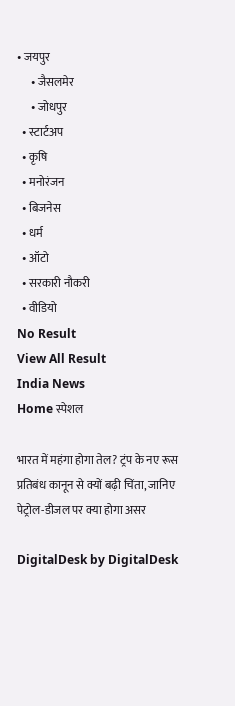• जयपुर
      • जैसलमेर
      • जोधपुर
  • स्टार्टअप
  • कृषि
  • मनोरंजन
  • बिजनेस
  • धर्म
  • ऑटो
  • सरकारी नौकरी
  • वीडियो
No Result
View All Result
India News
Home स्पेशल

भारत में महंगा होगा तेल? ट्रंप के नए रूस प्रतिबंध कानून से क्यों बढ़ी चिंता, जानिए पेट्रोल-डीजल पर क्या होगा असर

DigitalDesk by DigitalDesk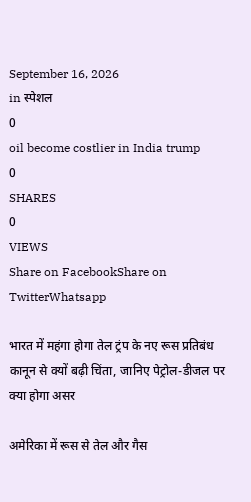September 16, 2026
in स्पेशल
0
oil become costlier in India trump
0
SHARES
0
VIEWS
Share on FacebookShare on TwitterWhatsapp

भारत में महंगा होगा तेल ट्रंप के नए रूस प्रतिबंध कानून से क्यों बढ़ी चिंता, जानिए पेट्रोल-डीजल पर क्या होगा असर

अमेरिका में रूस से तेल और गैस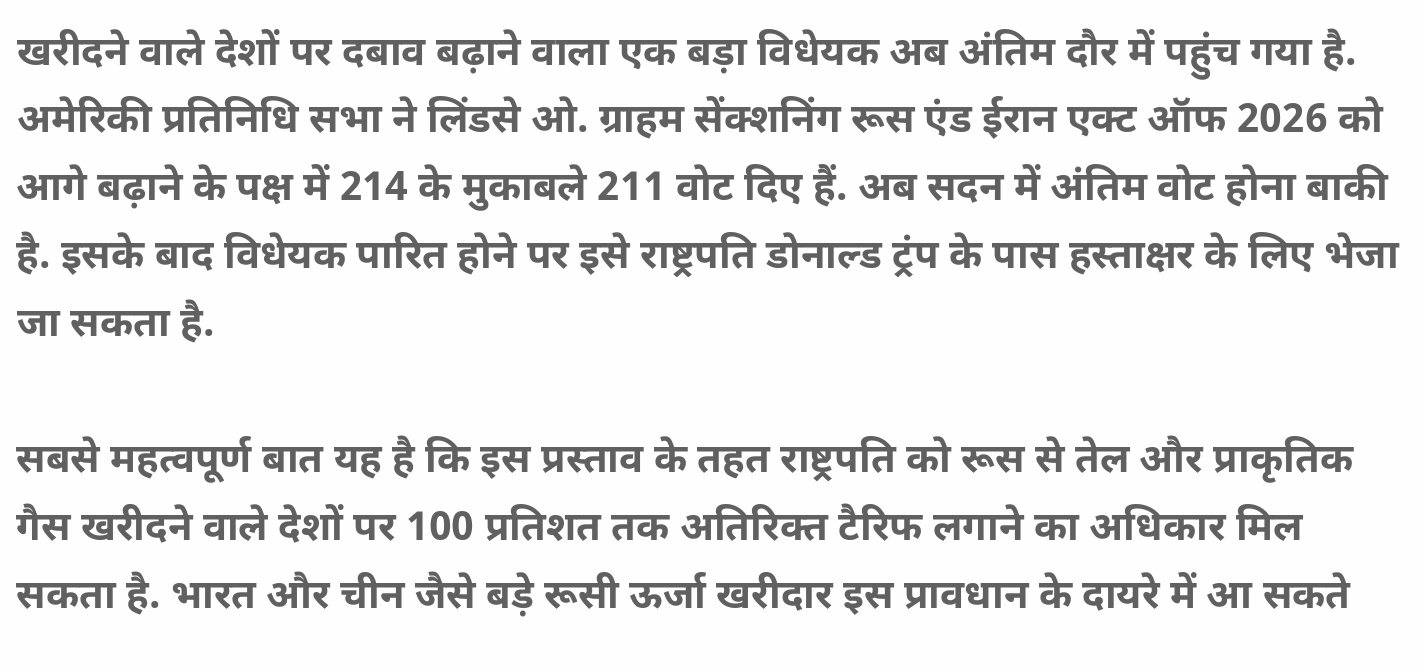खरीदने वाले देशों पर दबाव बढ़ाने वाला एक बड़ा विधेयक अब अंतिम दौर में पहुंच गया है. अमेरिकी प्रतिनिधि सभा ने लिंडसे ओ. ग्राहम सेंक्शनिंग रूस एंड ईरान एक्ट ऑफ 2026 को आगे बढ़ाने के पक्ष में 214 के मुकाबले 211 वोट दिए हैं. अब सदन में अंतिम वोट होना बाकी है. इसके बाद विधेयक पारित होने पर इसे राष्ट्रपति डोनाल्ड ट्रंप के पास हस्ताक्षर के लिए भेजा जा सकता है.

सबसे महत्वपूर्ण बात यह है कि इस प्रस्ताव के तहत राष्ट्रपति को रूस से तेल और प्राकृतिक गैस खरीदने वाले देशों पर 100 प्रतिशत तक अतिरिक्त टैरिफ लगाने का अधिकार मिल सकता है. भारत और चीन जैसे बड़े रूसी ऊर्जा खरीदार इस प्रावधान के दायरे में आ सकते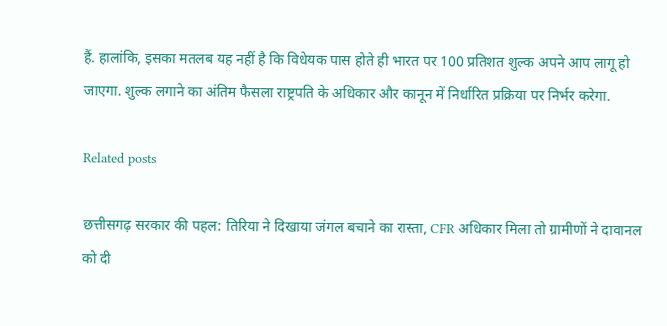हैं. हालांकि, इसका मतलब यह नहीं है कि विधेयक पास होते ही भारत पर 100 प्रतिशत शुल्क अपने आप लागू हो जाएगा. शुल्क लगाने का अंतिम फैसला राष्ट्रपति के अधिकार और कानून में निर्धारित प्रक्रिया पर निर्भर करेगा.

Related posts

छत्तीसगढ़ सरकार की पहल: तिरिया ने दिखाया जंगल बचाने का रास्ता, CFR अधिकार मिला तो ग्रामीणों ने दावानल को दी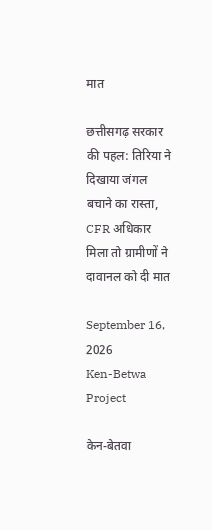मात

छत्तीसगढ़ सरकार की पहल: तिरिया ने दिखाया जंगल बचाने का रास्ता, CFR अधिकार मिला तो ग्रामीणों ने दावानल को दी मात

September 16, 2026
Ken-Betwa Project

केन-बेतवा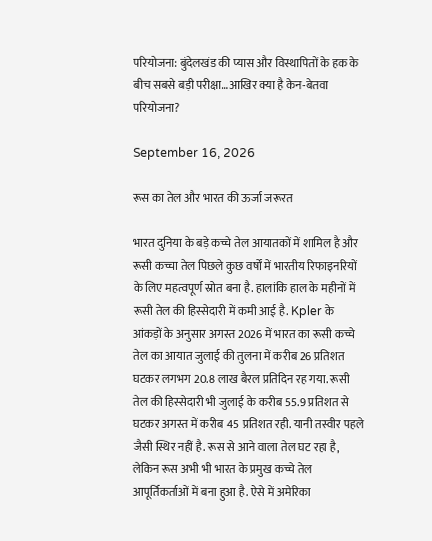परियोजना: बुंदेलखंड की प्यास और विस्थापितों के हक के बीच सबसे बड़ी परीक्षा…आखिर क्या है केन-बेतवा परियोजना?

September 16, 2026

रूस का तेल और भारत की ऊर्जा जरूरत

भारत दुनिया के बड़े कच्चे तेल आयातकों में शामिल है और रूसी कच्चा तेल पिछले कुछ वर्षों में भारतीय रिफाइनरियों के लिए महत्वपूर्ण स्रोत बना है. हालांकि हाल के महीनों में रूसी तेल की हिस्सेदारी में कमी आई है. Kpler के आंकड़ों के अनुसार अगस्त 2026 में भारत का रूसी कच्चे तेल का आयात जुलाई की तुलना में करीब 26 प्रतिशत घटकर लगभग 20.8 लाख बैरल प्रतिदिन रह गया. रूसी तेल की हिस्सेदारी भी जुलाई के करीब 55.9 प्रतिशत से घटकर अगस्त में करीब 45 प्रतिशत रही. यानी तस्वीर पहले जैसी स्थिर नहीं है. रूस से आने वाला तेल घट रहा है, लेकिन रूस अभी भी भारत के प्रमुख कच्चे तेल आपूर्तिकर्ताओं में बना हुआ है. ऐसे में अमेरिका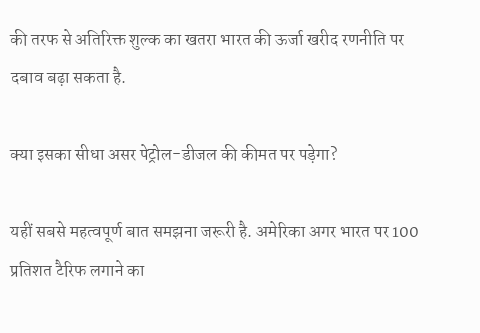की तरफ से अतिरिक्त शुल्क का खतरा भारत की ऊर्जा खरीद रणनीति पर दबाव बढ़ा सकता है.

क्या इसका सीधा असर पेट्रोल-डीजल की कीमत पर पड़ेगा?

यहीं सबसे महत्वपूर्ण बात समझना जरूरी है. अमेरिका अगर भारत पर 100 प्रतिशत टैरिफ लगाने का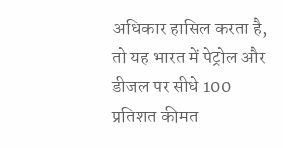अधिकार हासिल करता है, तो यह भारत में पेट्रोल और डीजल पर सीधे 100 प्रतिशत कीमत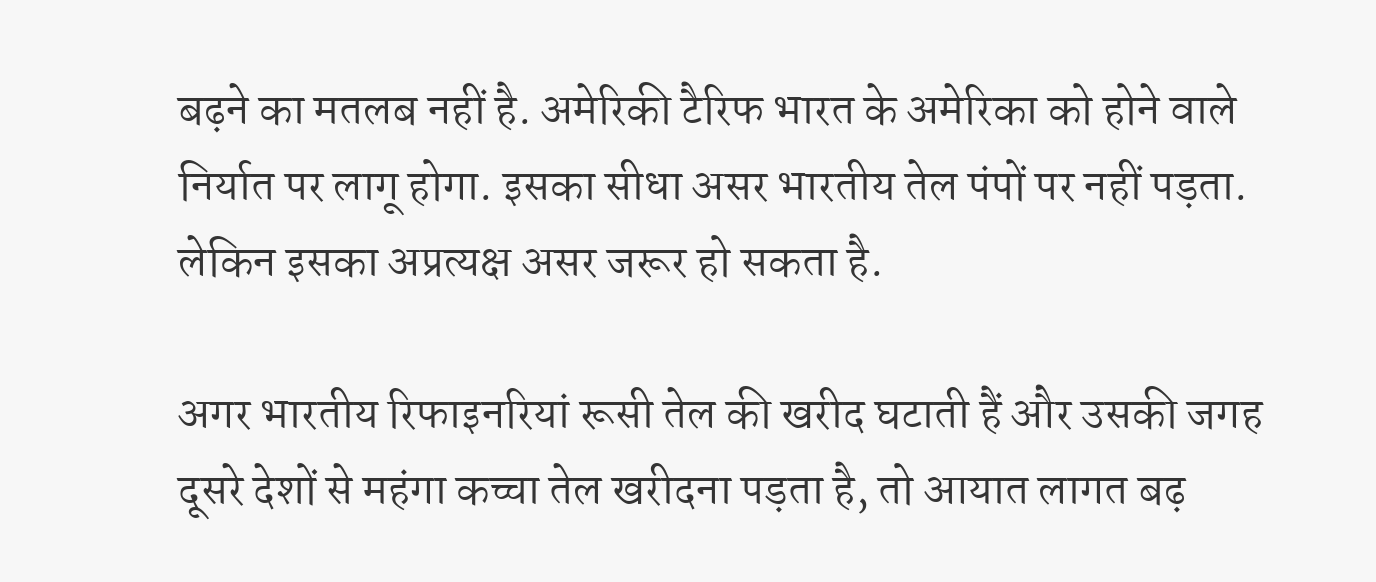बढ़ने का मतलब नहीं है. अमेरिकी टैरिफ भारत के अमेरिका को होने वाले निर्यात पर लागू होगा. इसका सीधा असर भारतीय तेल पंपों पर नहीं पड़ता. लेकिन इसका अप्रत्यक्ष असर जरूर हो सकता है.

अगर भारतीय रिफाइनरियां रूसी तेल की खरीद घटाती हैं और उसकी जगह दूसरे देशों से महंगा कच्चा तेल खरीदना पड़ता है, तो आयात लागत बढ़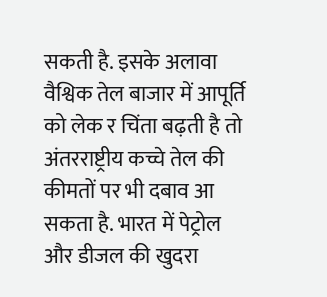सकती है. इसके अलावा वैश्विक तेल बाजार में आपूर्ति को लेक र चिंता बढ़ती है तो अंतरराष्ट्रीय कच्चे तेल की कीमतों पर भी दबाव आ सकता है. भारत में पेट्रोल और डीजल की खुदरा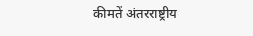कीमतें अंतरराष्ट्रीय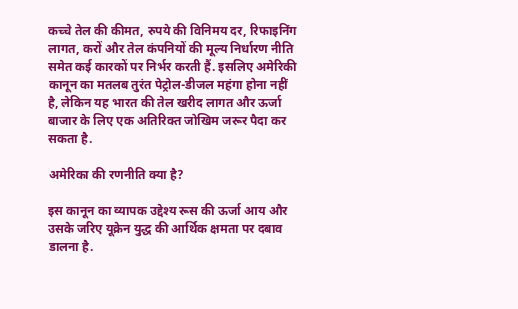कच्चे तेल की कीमत, रुपये की विनिमय दर, रिफाइनिंग लागत, करों और तेल कंपनियों की मूल्य निर्धारण नीति समेत कई कारकों पर निर्भर करती हैं. इसलिए अमेरिकी कानून का मतलब तुरंत पेट्रोल-डीजल महंगा होना नहीं है, लेकिन यह भारत की तेल खरीद लागत और ऊर्जा बाजार के लिए एक अतिरिक्त जोखिम जरूर पैदा कर सकता है.

अमेरिका की रणनीति क्या है?

इस कानून का व्यापक उद्देश्य रूस की ऊर्जा आय और उसके जरिए यूक्रेन युद्ध की आर्थिक क्षमता पर दबाव डालना है.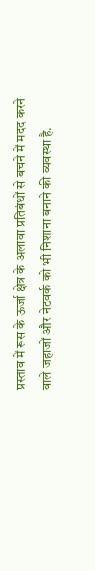प्रस्ताव में रूस के ऊर्जा क्षेत्र के अलावा प्रतिबंधों से बचने में मदद करने वाले जहाजों और नेटवर्क को भी निशाना बनाने की व्यवस्था है.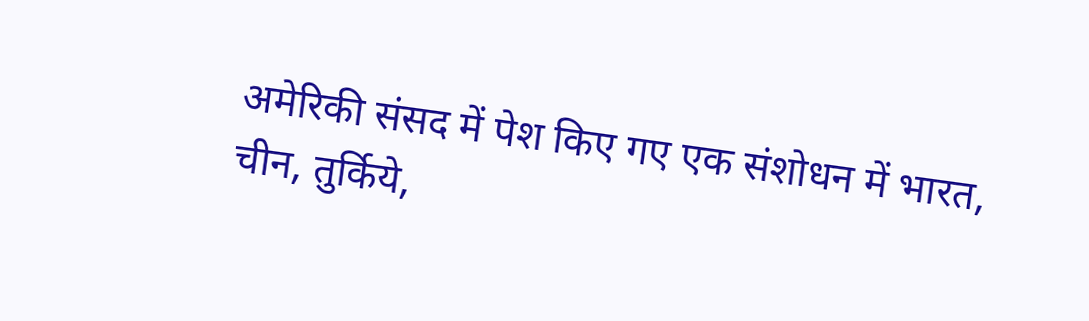अमेरिकी संसद में पेश किए गए एक संशोधन में भारत, चीन, तुर्किये,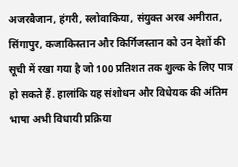अजरबैजान, हंगरी, स्लोवाकिया, संयुक्त अरब अमीरात, सिंगापुर, कजाकिस्तान और किर्गिजस्तान को उन देशों की सूची में रखा गया है जो 100 प्रतिशत तक शुल्क के लिए पात्र हो सकते हैं. हालांकि यह संशोधन और विधेयक की अंतिम भाषा अभी विधायी प्रक्रिया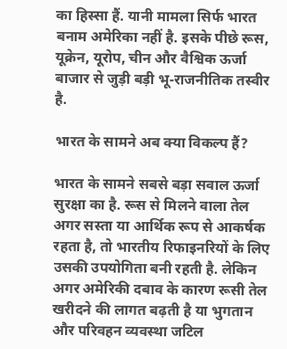का हिस्सा हैं. यानी मामला सिर्फ भारत बनाम अमेरिका नहीं है. इसके पीछे रूस, यूक्रेन, यूरोप, चीन और वैश्विक ऊर्जा बाजार से जुड़ी बड़ी भू-राजनीतिक तस्वीर है.

भारत के सामने अब क्या विकल्प हैं?

भारत के सामने सबसे बड़ा सवाल ऊर्जा सुरक्षा का है. रूस से मिलने वाला तेल अगर सस्ता या आर्थिक रूप से आकर्षक रहता है, तो भारतीय रिफाइनरियों के लिए उसकी उपयोगिता बनी रहती है. लेकिन अगर अमेरिकी दबाव के कारण रूसी तेल खरीदने की लागत बढ़ती है या भुगतान और परिवहन व्यवस्था जटिल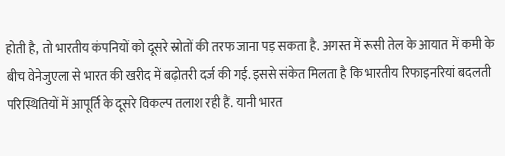होती है, तो भारतीय कंपनियों को दूसरे स्रोतों की तरफ जाना पड़ सकता है. अगस्त में रूसी तेल के आयात में कमी के बीच वेनेजुएला से भारत की खरीद में बढ़ोतरी दर्ज की गई. इससे संकेत मिलता है कि भारतीय रिफाइनरियां बदलती परिस्थितियों में आपूर्ति के दूसरे विकल्प तलाश रही हैं. यानी भारत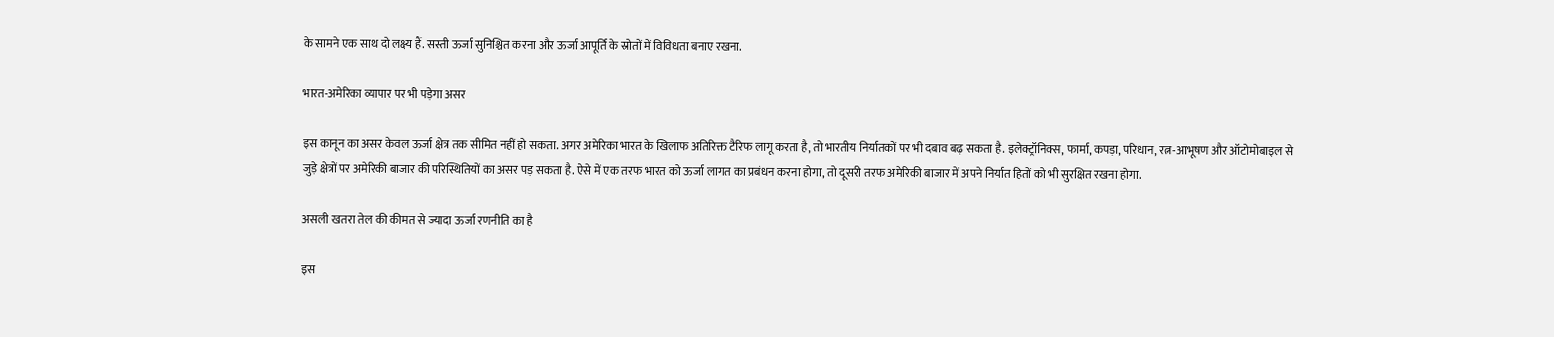के सामने एक साथ दो लक्ष्य हैं. सस्ती ऊर्जा सुनिश्चित करना और ऊर्जा आपूर्ति के स्रोतों में विविधता बनाए रखना.

भारत-अमेरिका व्यापार पर भी पड़ेगा असर

इस कानून का असर केवल ऊर्जा क्षेत्र तक सीमित नहीं हो सकता. अगर अमेरिका भारत के खिलाफ अतिरिक्त टैरिफ लागू करता है, तो भारतीय निर्यातकों पर भी दबाव बढ़ सकता है. इलेक्ट्रॉनिक्स, फार्मा, कपड़ा, परिधान, रत्न-आभूषण और ऑटोमोबाइल से जुड़े क्षेत्रों पर अमेरिकी बाजार की परिस्थितियों का असर पड़ सकता है. ऐसे में एक तरफ भारत को ऊर्जा लागत का प्रबंधन करना होगा, तो दूसरी तरफ अमेरिकी बाजार में अपने निर्यात हितों को भी सुरक्षित रखना होगा.

असली खतरा तेल की कीमत से ज्यादा ऊर्जा रणनीति का है

इस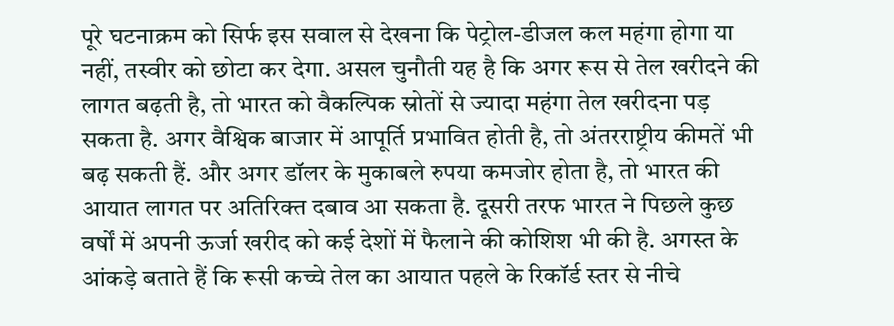पूरे घटनाक्रम को सिर्फ इस सवाल से देखना कि पेट्रोल-डीजल कल महंगा होगा या नहीं, तस्वीर को छोटा कर देगा. असल चुनौती यह है कि अगर रूस से तेल खरीदने की लागत बढ़ती है, तो भारत को वैकल्पिक स्रोतों से ज्यादा महंगा तेल खरीदना पड़ सकता है. अगर वैश्विक बाजार में आपूर्ति प्रभावित होती है, तो अंतरराष्ट्रीय कीमतें भी बढ़ सकती हैं. और अगर डॉलर के मुकाबले रुपया कमजोर होता है, तो भारत की आयात लागत पर अतिरिक्त दबाव आ सकता है. दूसरी तरफ भारत ने पिछले कुछ वर्षों में अपनी ऊर्जा खरीद को कई देशों में फैलाने की कोशिश भी की है. अगस्त के आंकड़े बताते हैं कि रूसी कच्चे तेल का आयात पहले के रिकॉर्ड स्तर से नीचे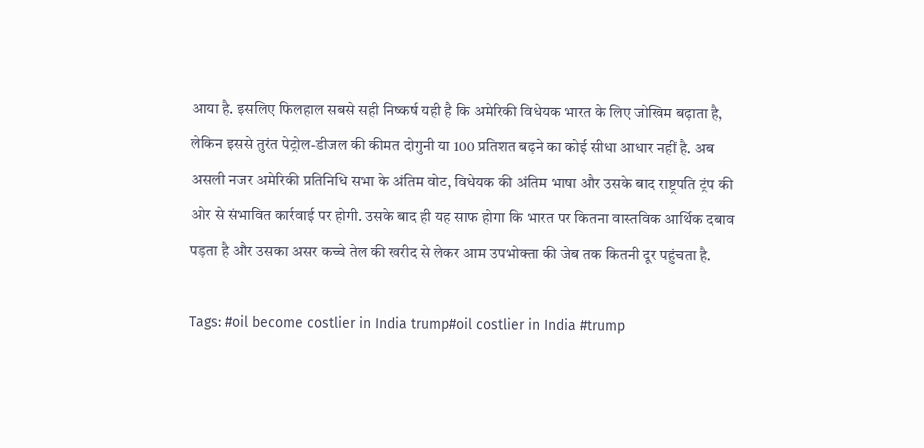आया है. इसलिए फिलहाल सबसे सही निष्कर्ष यही है कि अमेरिकी विधेयक भारत के लिए जोखिम बढ़ाता है, लेकिन इससे तुरंत पेट्रोल-डीजल की कीमत दोगुनी या 100 प्रतिशत बढ़ने का कोई सीधा आधार नहीं है. अब असली नजर अमेरिकी प्रतिनिधि सभा के अंतिम वोट, विधेयक की अंतिम भाषा और उसके बाद राष्ट्रपति ट्रंप की ओर से संभावित कार्रवाई पर होगी. उसके बाद ही यह साफ होगा कि भारत पर कितना वास्तविक आर्थिक दबाव पड़ता है और उसका असर कच्चे तेल की खरीद से लेकर आम उपभोक्ता की जेब तक कितनी दूर पहुंचता है.

Tags: #oil become costlier in India trump#oil costlier in India #trump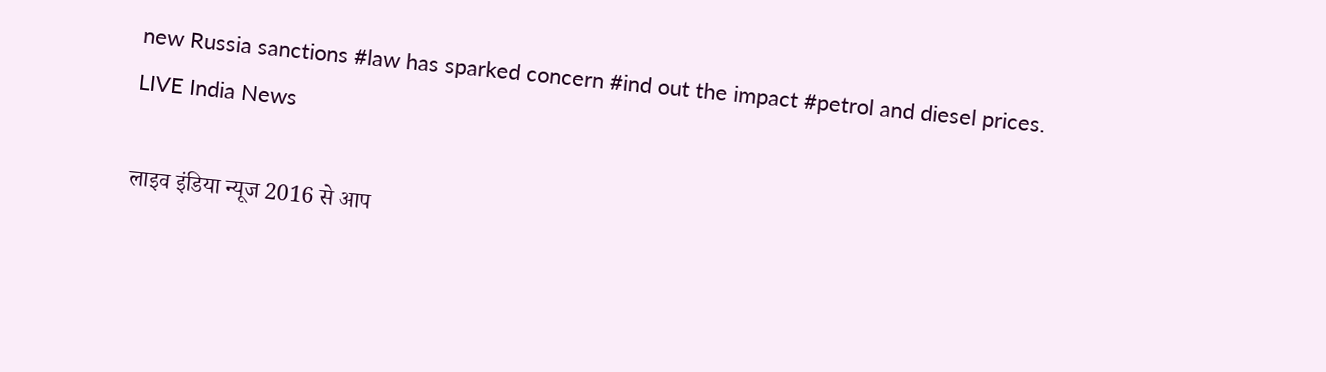new Russia sanctions #law has sparked concern #ind out the impact #petrol and diesel prices.
LIVE India News

लाइव इंडिया न्यूज 2016 से आप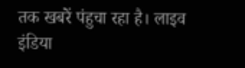तक खबरें पंहुचा रहा है। लाइव इंडिया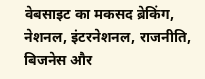वेबसाइट का मकसद ब्रेकिंग, नेशनल, इंटरनेशनल, राजनीति, बिजनेस और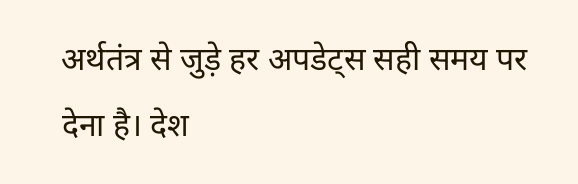अर्थतंत्र से जुड़े हर अपडेट्स सही समय पर देना है। देश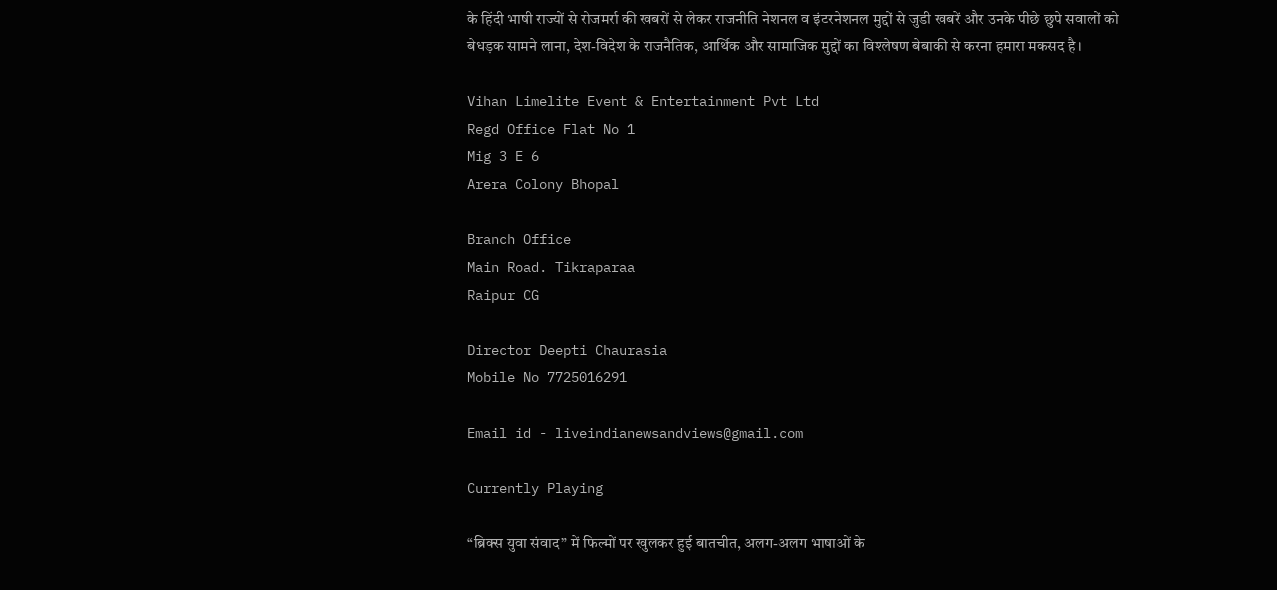के हिंदी भाषी राज्यों से रोजमर्रा की खबरों से लेकर राजनीति नेशनल व इंटरनेशनल मुद्दों से जुडी खबरें और उनके पीछे छुपे सवालों को बेधड़क सामने लाना, देश-विदेश के राजनैतिक, आर्थिक और सामाजिक मुद्दों का विश्लेषण बेबाकी से करना हमारा मकसद है।

Vihan Limelite Event & Entertainment Pvt Ltd
Regd Office Flat No 1
Mig 3 E 6
Arera Colony Bhopal

Branch Office
Main Road. Tikraparaa
Raipur CG

Director Deepti Chaurasia
Mobile No 7725016291

Email id - liveindianewsandviews@gmail.com

Currently Playing

“ब्रिक्स युवा संवाद” में फिल्मों पर खुलकर हुई बातचीत, अलग-अलग भाषाओं के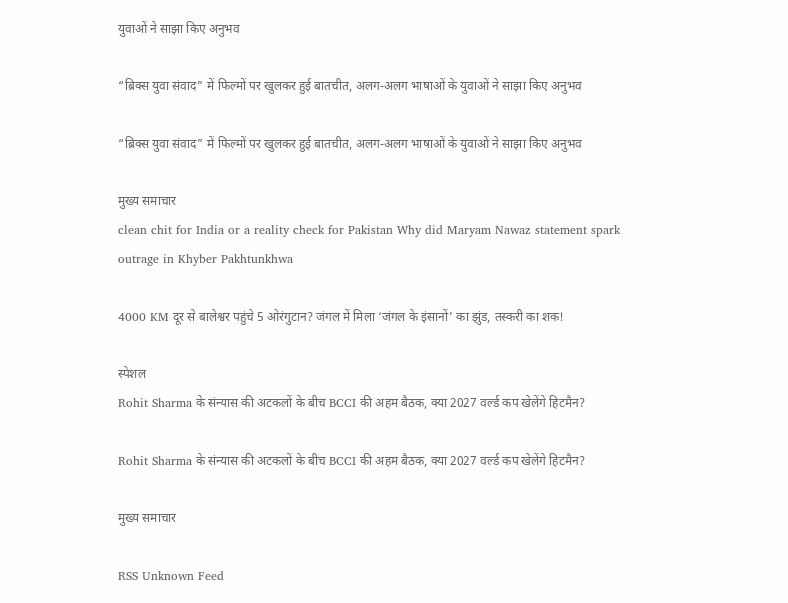युवाओं ने साझा किए अनुभव

“ब्रिक्स युवा संवाद” में फिल्मों पर खुलकर हुई बातचीत, अलग-अलग भाषाओं के युवाओं ने साझा किए अनुभव

“ब्रिक्स युवा संवाद” में फिल्मों पर खुलकर हुई बातचीत, अलग-अलग भाषाओं के युवाओं ने साझा किए अनुभव

मुख्य समाचार
clean chit for India or a reality check for Pakistan Why did Maryam Nawaz statement spark outrage in Khyber Pakhtunkhwa

4000 KM दूर से बालेश्वर पहुंचे 5 ओरंगुटान? जंगल में मिला ‘जंगल के इंसानों’ का झुंड, तस्करी का शक!

स्पेशल
Rohit Sharma के संन्यास की अटकलों के बीच BCCI की अहम बैठक, क्या 2027 वर्ल्ड कप खेलेंगे हिटमैन?

Rohit Sharma के संन्यास की अटकलों के बीच BCCI की अहम बैठक, क्या 2027 वर्ल्ड कप खेलेंगे हिटमैन?

मुख्य समाचार

RSS Unknown Feed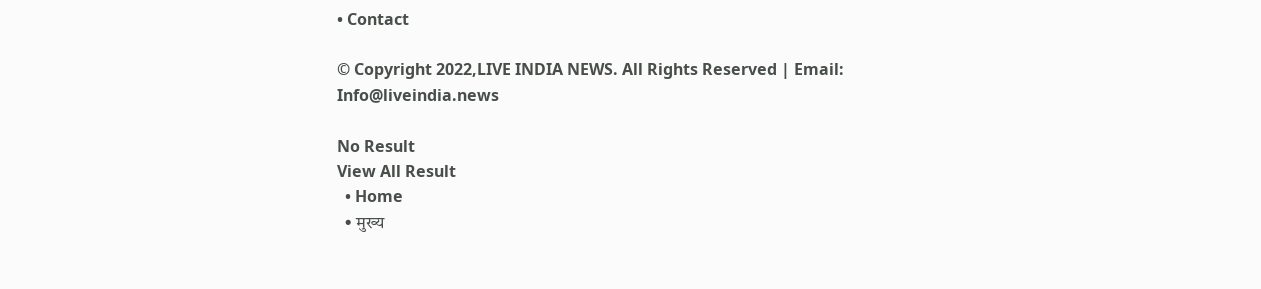• Contact

© Copyright 2022,LIVE INDIA NEWS. All Rights Reserved | Email: Info@liveindia.news

No Result
View All Result
  • Home
  • मुख्य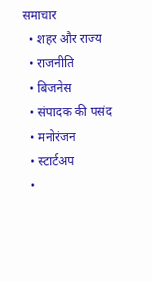समाचार
  • शहर और राज्य
  • राजनीति
  • बिजनेस
  • संपादक की पसंद
  • मनोरंजन
  • स्टार्टअप
  •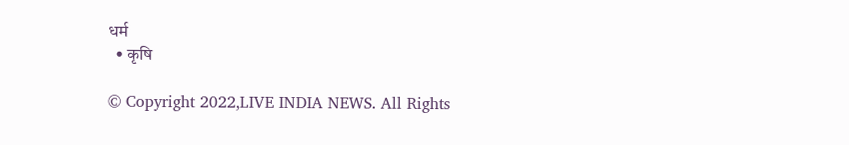धर्म
  • कृषि

© Copyright 2022,LIVE INDIA NEWS. All Rights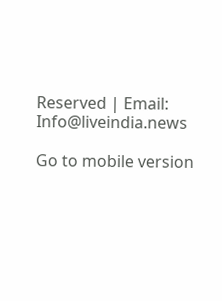Reserved | Email: Info@liveindia.news

Go to mobile version